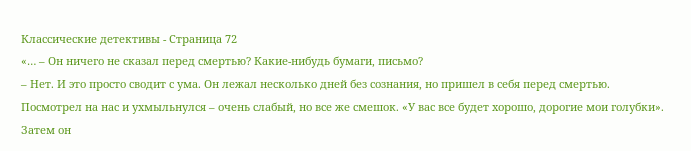Классические детективы - Страница 72
«… – Он ничего не сказал перед смертью? Какие-нибудь бумаги, письмо?
– Нет. И это просто сводит с ума. Он лежал несколько дней без сознания, но пришел в себя перед смертью. Посмотрел на нас и ухмыльнулся – очень слабый, но все же смешок. «У вас все будет хорошо, дорогие мои голубки». Затем он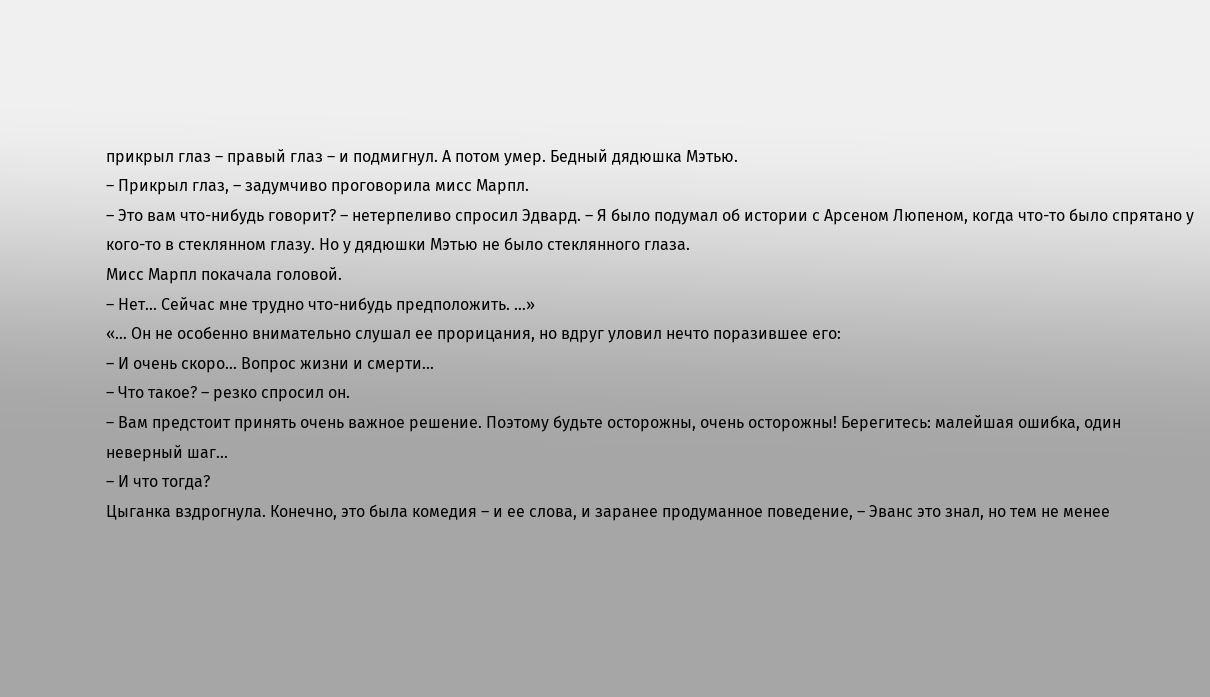прикрыл глаз – правый глаз – и подмигнул. А потом умер. Бедный дядюшка Мэтью.
– Прикрыл глаз, – задумчиво проговорила мисс Марпл.
– Это вам что-нибудь говорит? – нетерпеливо спросил Эдвард. – Я было подумал об истории с Арсеном Люпеном, когда что-то было спрятано у кого-то в стеклянном глазу. Но у дядюшки Мэтью не было стеклянного глаза.
Мисс Марпл покачала головой.
– Нет... Сейчас мне трудно что-нибудь предположить. …»
«… Он не особенно внимательно слушал ее прорицания, но вдруг уловил нечто поразившее его:
– И очень скоро... Вопрос жизни и смерти...
– Что такое? – резко спросил он.
– Вам предстоит принять очень важное решение. Поэтому будьте осторожны, очень осторожны! Берегитесь: малейшая ошибка, один неверный шаг...
– И что тогда?
Цыганка вздрогнула. Конечно, это была комедия – и ее слова, и заранее продуманное поведение, – Эванс это знал, но тем не менее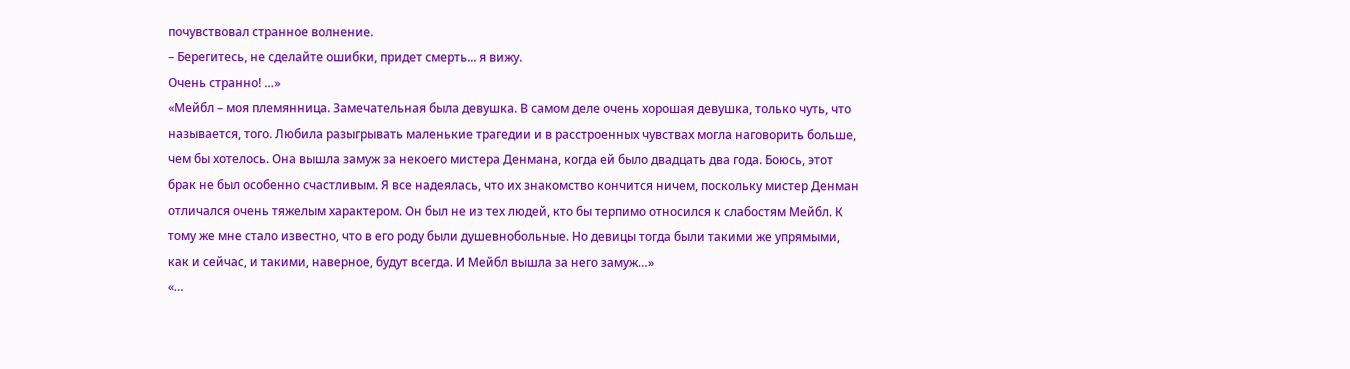почувствовал странное волнение.
– Берегитесь, не сделайте ошибки, придет смерть... я вижу.
Очень странно! …»
«Мейбл – моя племянница. Замечательная была девушка. В самом деле очень хорошая девушка, только чуть, что называется, того. Любила разыгрывать маленькие трагедии и в расстроенных чувствах могла наговорить больше, чем бы хотелось. Она вышла замуж за некоего мистера Денмана, когда ей было двадцать два года. Боюсь, этот брак не был особенно счастливым. Я все надеялась, что их знакомство кончится ничем, поскольку мистер Денман отличался очень тяжелым характером. Он был не из тех людей, кто бы терпимо относился к слабостям Мейбл. К тому же мне стало известно, что в его роду были душевнобольные. Но девицы тогда были такими же упрямыми, как и сейчас, и такими, наверное, будут всегда. И Мейбл вышла за него замуж…»
«…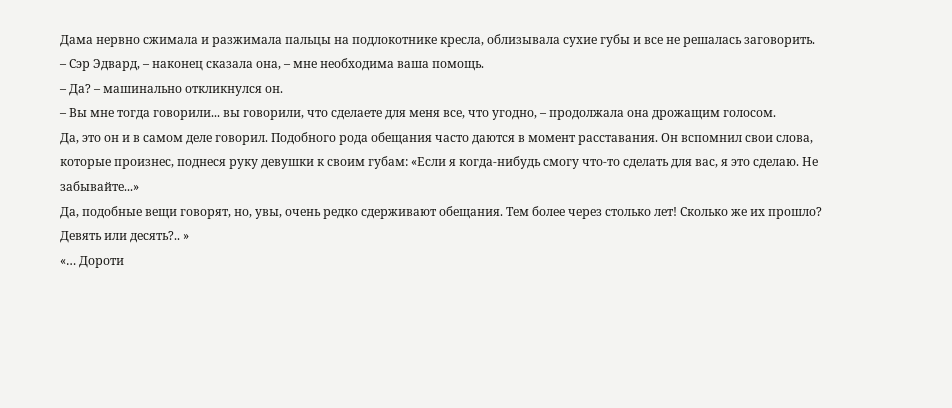Дама нервно сжимала и разжимала пальцы на подлокотнике кресла, облизывала сухие губы и все не решалась заговорить.
– Сэр Эдвард, – наконец сказала она, – мне необходима ваша помощь.
– Да? – машинально откликнулся он.
– Вы мне тогда говорили... вы говорили, что сделаете для меня все, что угодно, – продолжала она дрожащим голосом.
Да, это он и в самом деле говорил. Подобного рода обещания часто даются в момент расставания. Он вспомнил свои слова, которые произнес, поднеся руку девушки к своим губам: «Если я когда-нибудь смогу что-то сделать для вас, я это сделаю. Не забывайте...»
Да, подобные вещи говорят, но, увы, очень редко сдерживают обещания. Тем более через столько лет! Сколько же их прошло? Девять или десять?.. »
«… Дороти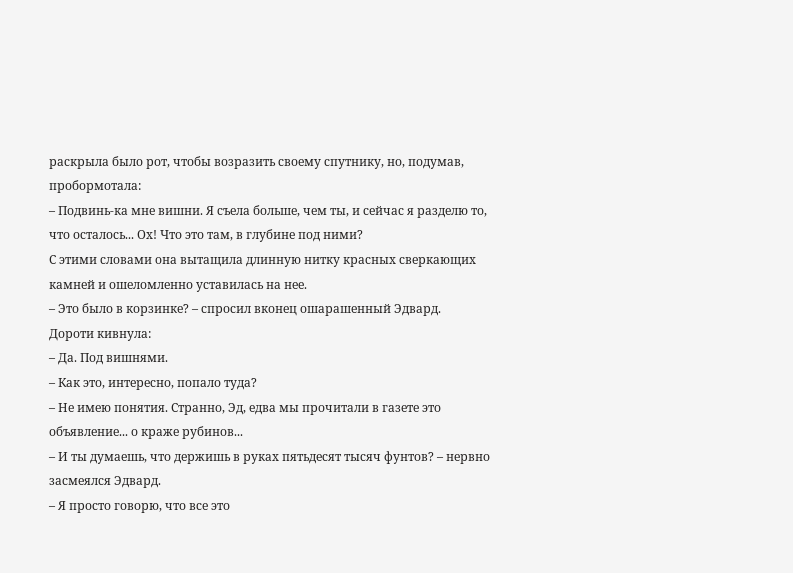раскрыла было рот, чтобы возразить своему спутнику, но, подумав, пробормотала:
– Подвинь-ка мне вишни. Я съела больше, чем ты, и сейчас я разделю то, что осталось... Ох! Что это там, в глубине под ними?
С этими словами она вытащила длинную нитку красных сверкающих камней и ошеломленно уставилась на нее.
– Это было в корзинке? – спросил вконец ошарашенный Эдвард.
Дороти кивнула:
– Да. Под вишнями.
– Как это, интересно, попало туда?
– Не имею понятия. Странно, Эд, едва мы прочитали в газете это объявление... о краже рубинов...
– И ты думаешь, что держишь в руках пятьдесят тысяч фунтов? – нервно засмеялся Эдвард.
– Я просто говорю, что все это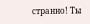странно! Ты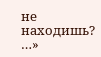не находишь? …»